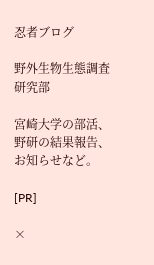忍者ブログ

野外生物生態調査研究部

宮崎大学の部活、野研の結果報告、お知らせなど。

[PR]

×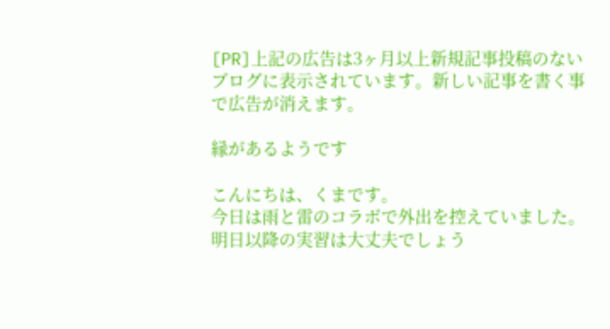[PR]上記の広告は3ヶ月以上新規記事投稿のないブログに表示されています。新しい記事を書く事で広告が消えます。

縁があるようです

こんにちは、くまです。
今日は雨と雷のコラボで外出を控えていました。明日以降の実習は大丈夫でしょう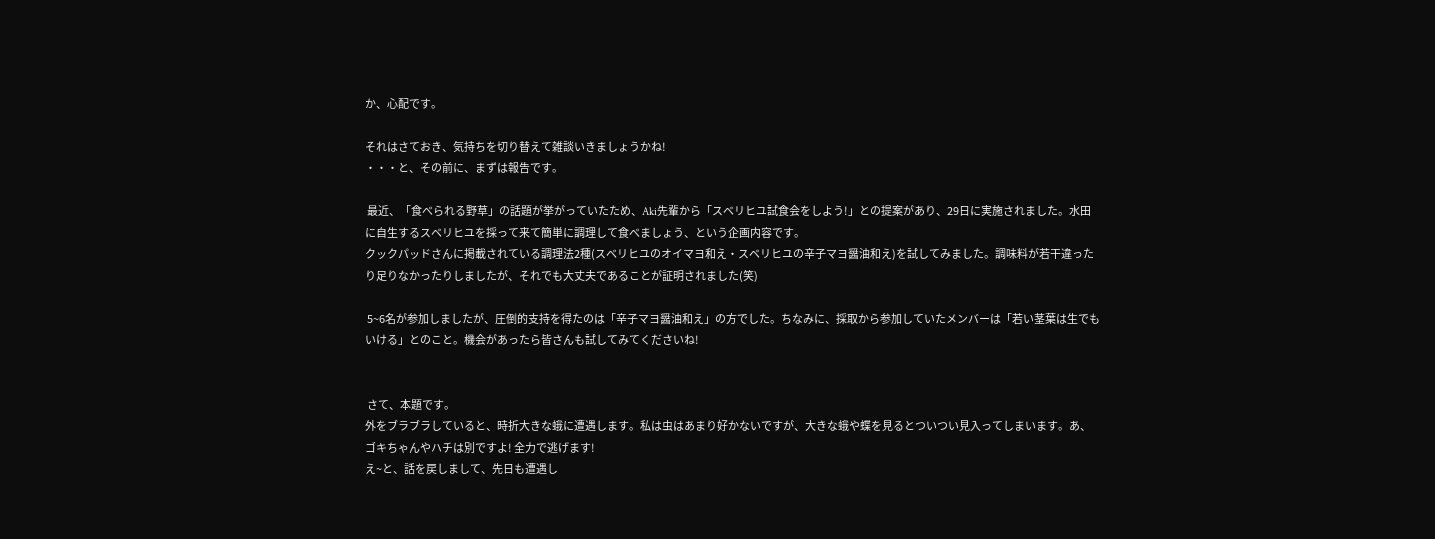か、心配です。

それはさておき、気持ちを切り替えて雑談いきましょうかね!
・・・と、その前に、まずは報告です。

 最近、「食べられる野草」の話題が挙がっていたため、Aki先輩から「スベリヒユ試食会をしよう!」との提案があり、29日に実施されました。水田に自生するスベリヒユを採って来て簡単に調理して食べましょう、という企画内容です。
クックパッドさんに掲載されている調理法2種(スベリヒユのオイマヨ和え・スベリヒユの辛子マヨ醤油和え)を試してみました。調味料が若干違ったり足りなかったりしましたが、それでも大丈夫であることが証明されました(笑)

 5~6名が参加しましたが、圧倒的支持を得たのは「辛子マヨ醤油和え」の方でした。ちなみに、採取から参加していたメンバーは「若い茎葉は生でもいける」とのこと。機会があったら皆さんも試してみてくださいね!


 さて、本題です。
外をブラブラしていると、時折大きな蛾に遭遇します。私は虫はあまり好かないですが、大きな蛾や蝶を見るとついつい見入ってしまいます。あ、ゴキちゃんやハチは別ですよ! 全力で逃げます!
え~と、話を戻しまして、先日も遭遇し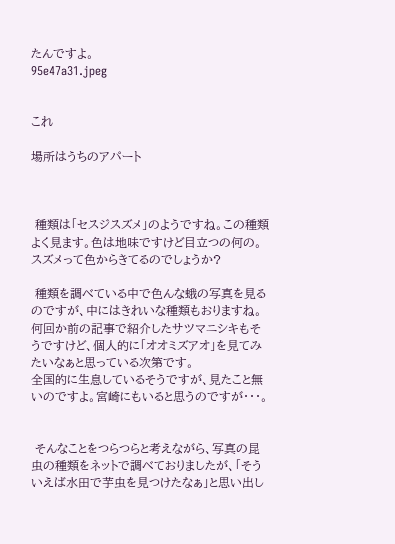たんですよ。
95e47a31.jpeg


これ

場所はうちのアパート



 種類は「セスジスズメ」のようですね。この種類よく見ます。色は地味ですけど目立つの何の。スズメって色からきてるのでしょうか?

 種類を調べている中で色んな蛾の写真を見るのですが、中にはきれいな種類もおりますね。何回か前の記事で紹介したサツマニシキもそうですけど、個人的に「オオミズアオ」を見てみたいなぁと思っている次第です。
全国的に生息しているそうですが、見たこと無いのですよ。宮崎にもいると思うのですが・・・。


 そんなことをつらつらと考えながら、写真の昆虫の種類をネットで調べておりましたが、「そういえば水田で芋虫を見つけたなぁ」と思い出し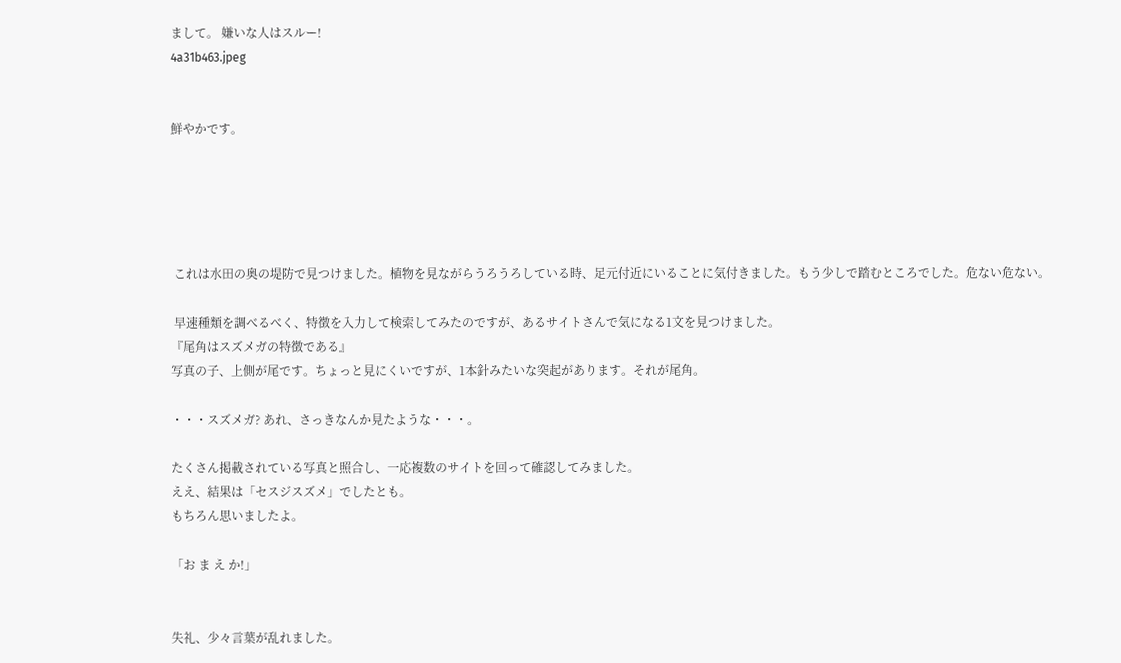まして。 嫌いな人はスルー!
4a31b463.jpeg


鮮やかです。





 これは水田の奥の堤防で見つけました。植物を見ながらうろうろしている時、足元付近にいることに気付きました。もう少しで踏むところでした。危ない危ない。

 早速種類を調べるべく、特徴を入力して検索してみたのですが、あるサイトさんで気になる1文を見つけました。
『尾角はスズメガの特徴である』
写真の子、上側が尾です。ちょっと見にくいですが、1本針みたいな突起があります。それが尾角。

・・・スズメガ? あれ、さっきなんか見たような・・・。

たくさん掲載されている写真と照合し、一応複数のサイトを回って確認してみました。
ええ、結果は「セスジスズメ」でしたとも。
もちろん思いましたよ。

「お ま え か!」


失礼、少々言葉が乱れました。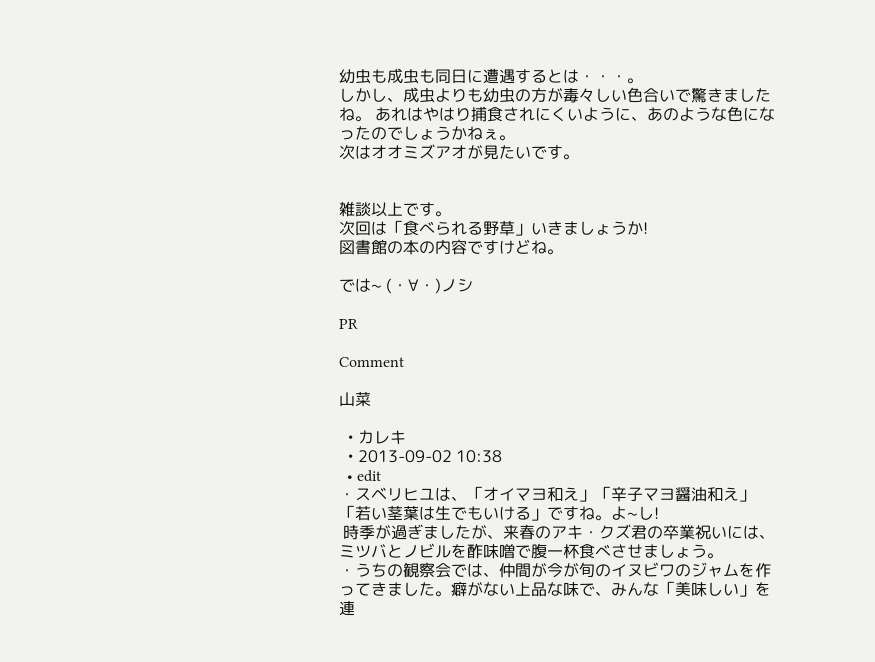幼虫も成虫も同日に遭遇するとは・・・。
しかし、成虫よりも幼虫の方が毒々しい色合いで驚きましたね。 あれはやはり捕食されにくいように、あのような色になったのでしょうかねぇ。
次はオオミズアオが見たいです。


雑談以上です。
次回は「食べられる野草」いきましょうか!
図書館の本の内容ですけどね。

では~ (・∀・)ノシ

PR

Comment

山菜

  • カレキ
  • 2013-09-02 10:38
  • edit
・スベリヒユは、「オイマヨ和え」「辛子マヨ醤油和え」「若い茎葉は生でもいける」ですね。よ~し!
 時季が過ぎましたが、来春のアキ・クズ君の卒業祝いには、ミツバとノビルを酢味噌で腹一杯食べさせましょう。
・うちの観察会では、仲間が今が旬のイヌビワのジャムを作ってきました。癖がない上品な味で、みんな「美味しい」を連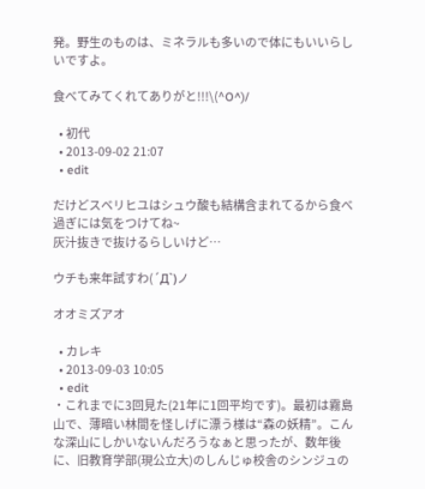発。野生のものは、ミネラルも多いので体にもいいらしいですよ。

食べてみてくれてありがと!!!\(^O^)/

  • 初代
  • 2013-09-02 21:07
  • edit

だけどスベリヒユはシュウ酸も結構含まれてるから食べ過ぎには気をつけてね~
灰汁抜きで抜けるらしいけど…

ウチも来年試すわ(´Д`)ノ

オオミズアオ

  • カレキ
  • 2013-09-03 10:05
  • edit
・これまでに3回見た(21年に1回平均です)。最初は霧島山で、薄暗い林間を怪しげに漂う様は“森の妖精”。こんな深山にしかいないんだろうなぁと思ったが、数年後に、旧教育学部(現公立大)のしんじゅ校舎のシンジュの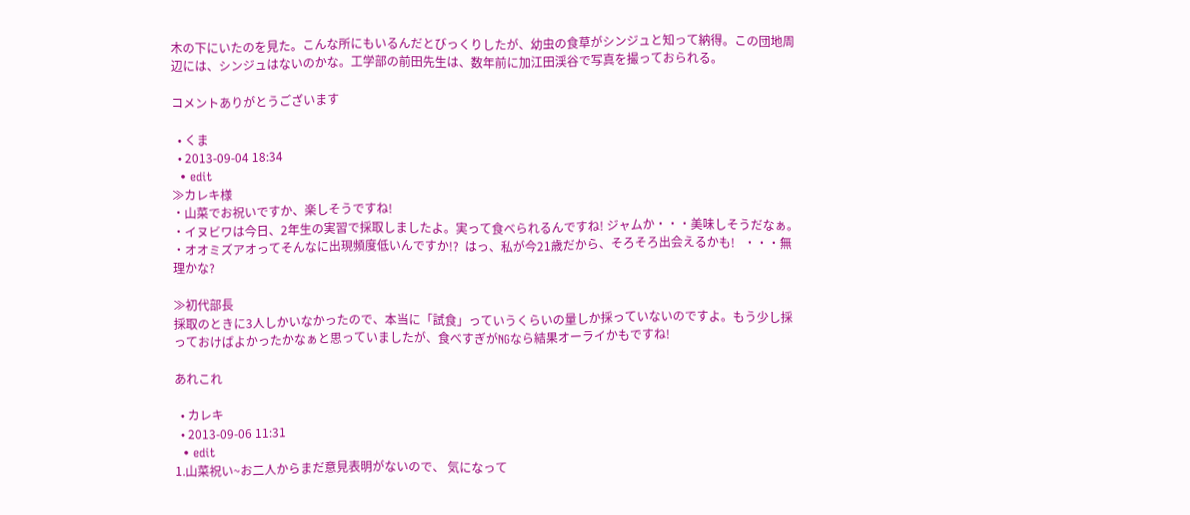木の下にいたのを見た。こんな所にもいるんだとびっくりしたが、幼虫の食草がシンジュと知って納得。この団地周辺には、シンジュはないのかな。工学部の前田先生は、数年前に加江田渓谷で写真を撮っておられる。

コメントありがとうございます

  • くま
  • 2013-09-04 18:34
  • edit
≫カレキ様
・山菜でお祝いですか、楽しそうですね!
・イヌビワは今日、2年生の実習で採取しましたよ。実って食べられるんですね! ジャムか・・・美味しそうだなぁ。
・オオミズアオってそんなに出現頻度低いんですか!?  はっ、私が今21歳だから、そろそろ出会えるかも!   ・・・無理かな?

≫初代部長
採取のときに3人しかいなかったので、本当に「試食」っていうくらいの量しか採っていないのですよ。もう少し採っておけばよかったかなぁと思っていましたが、食べすぎがNGなら結果オーライかもですね!

あれこれ

  • カレキ
  • 2013-09-06 11:31
  • edit
1.山菜祝い~お二人からまだ意見表明がないので、 気になって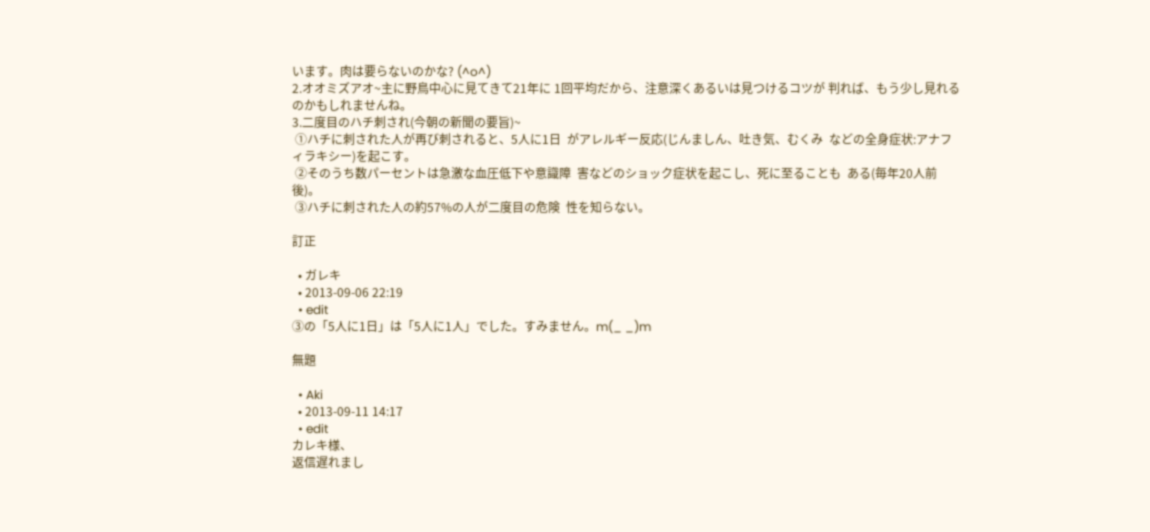います。肉は要らないのかな? (^o^)
2.オオミズアオ~主に野鳥中心に見てきて21年に 1回平均だから、注意深くあるいは見つけるコツが 判れば、もう少し見れるのかもしれませんね。
3.二度目のハチ刺され(今朝の新聞の要旨)~
 ①ハチに刺された人が再び刺されると、5人に1日  がアレルギー反応(じんましん、吐き気、むくみ  などの全身症状:アナフィラキシー)を起こす。
 ②そのうち数パーセントは急激な血圧低下や意識障  害などのショック症状を起こし、死に至ることも  ある(毎年20人前後)。
 ③ハチに刺された人の約57%の人が二度目の危険  性を知らない。

訂正

  • ガレキ
  • 2013-09-06 22:19
  • edit
③の「5人に1日」は「5人に1人」でした。すみません。m(_ _)m

無題

  • Aki
  • 2013-09-11 14:17
  • edit
カレキ様、
返信遅れまし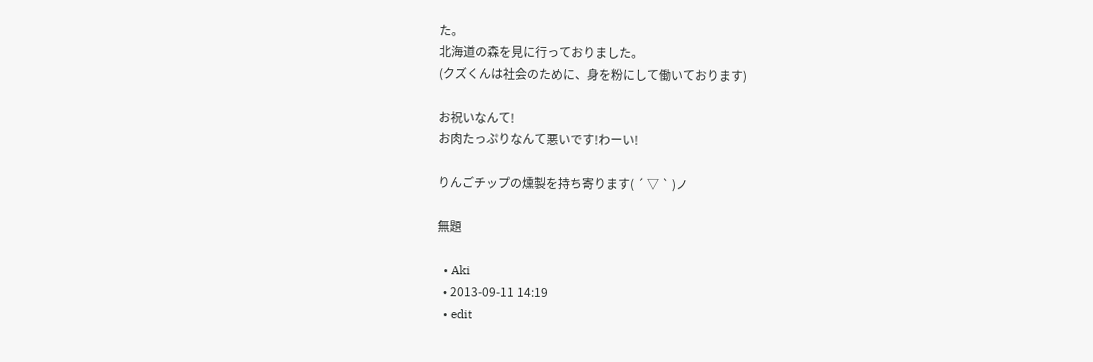た。
北海道の森を見に行っておりました。
(クズくんは社会のために、身を粉にして働いております)

お祝いなんて!
お肉たっぷりなんて悪いです!わーい!

りんごチップの燻製を持ち寄ります( ´ ▽ ` )ノ

無題

  • Aki
  • 2013-09-11 14:19
  • edit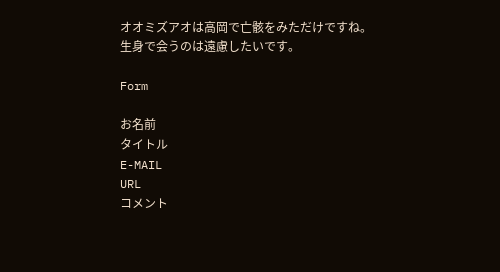オオミズアオは高岡で亡骸をみただけですね。
生身で会うのは遠慮したいです。

Form

お名前
タイトル
E-MAIL
URL
コメント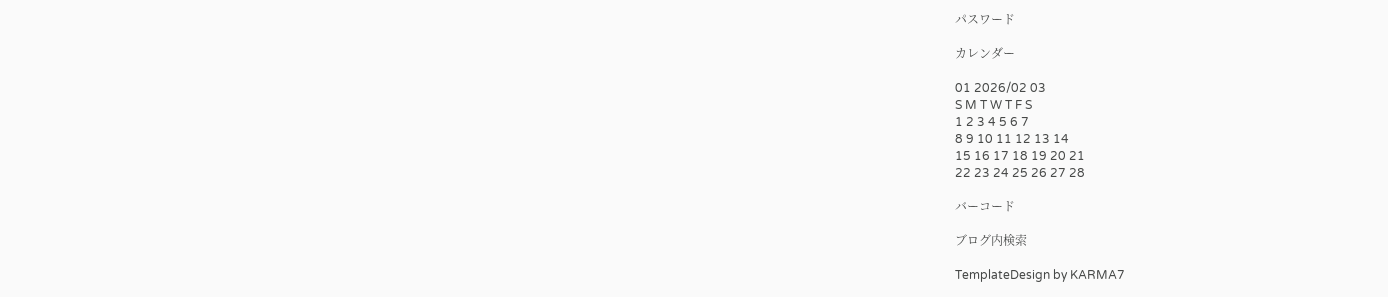パスワード

カレンダー

01 2026/02 03
S M T W T F S
1 2 3 4 5 6 7
8 9 10 11 12 13 14
15 16 17 18 19 20 21
22 23 24 25 26 27 28

バーコード

ブログ内検索

TemplateDesign by KARMA7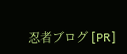忍者ブログ [PR]